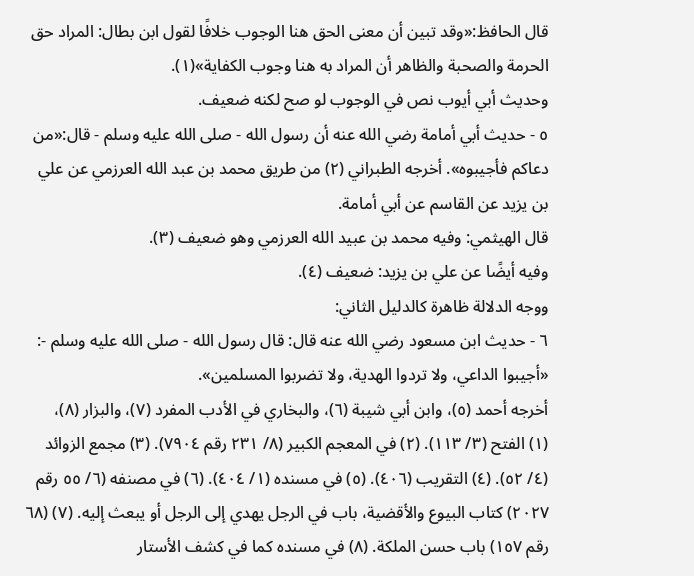قال الحافظ:«وقد تبين أن معنى الحق هنا الوجوب خلافًا لقول ابن بطال: المراد حق الحرمة والصحبة والظاهر أن المراد به هنا وجوب الكفاية»(١).
وحديث أبي أيوب نص في الوجوب لو صح لكنه ضعيف.
٥ - حديث أبي أمامة رضي الله عنه أن رسول الله - صلى الله عليه وسلم - قال:«من دعاكم فأجيبوه». أخرجه الطبراني (٢) من طريق محمد بن عبد الله العرزمي عن علي بن يزيد عن القاسم عن أبي أمامة.
قال الهيثمي: وفيه محمد بن عبيد الله العرزمي وهو ضعيف (٣).
وفيه أيضًا عن علي بن يزيد: ضعيف (٤).
ووجه الدلالة ظاهرة كالدليل الثاني:
٦ - حديث ابن مسعود رضي الله عنه قال: قال رسول الله - صلى الله عليه وسلم -: «أجيبوا الداعي، ولا تردوا الهدية، ولا تضربوا المسلمين».
أخرجه أحمد (٥)، وابن أبي شيبة (٦)، والبخاري في الأدب المفرد (٧)، والبزار (٨)،
(١) الفتح (٣/ ١١٣). (٢) في المعجم الكبير (٨/ ٢٣١ رقم ٧٩٠٤). (٣) مجمع الزوائد (٤/ ٥٢). (٤) التقريب (٤٠٦). (٥) في مسنده (١/ ٤٠٤). (٦) في مصنفه (٦/ ٥٥ رقم ٢٠٢٧) كتاب البيوع والأقضية، باب في الرجل يهدي إلى الرجل أو يبعث إليه. (٧) (٦٨ رقم ١٥٧) باب حسن الملكة. (٨) في مسنده كما في كشف الأستار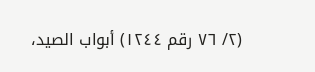(٢/ ٧٦ رقم ١٢٤٤) أبواب الصيد،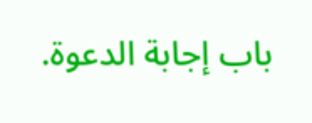باب إجابة الدعوة.